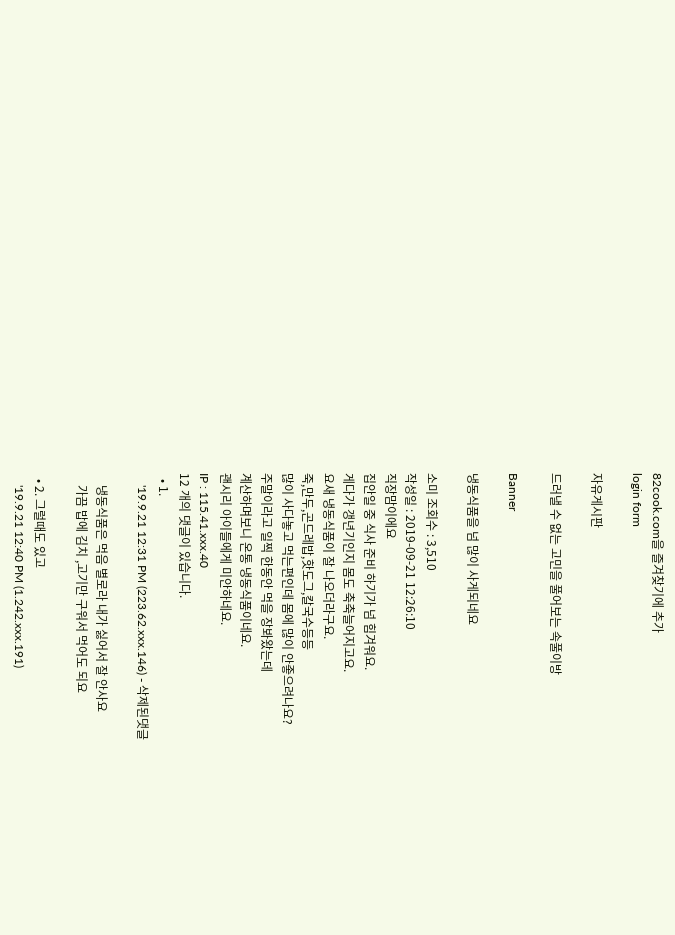82cook.com을 즐겨찾기에 추가
login form

자유게시판

드러낼 수 없는 고민을 풀어보는 속풀이방

Banner

냉동식품을 넘 많이 사게되네요

소미 조회수 : 3,510
작성일 : 2019-09-21 12:26:10
직장맘이에요
집안일 중 식사 준비 하기가 넘 힘겨워요.
게다가 갱년기인지 몸도 축축늘어지고요.
요새 냉동식품이 잘 나오더라구요.
죽,만두,곤드레밥,핫도그,칼국수등등
많이 사다놓고 먹는편인데 몸에 많이 안좋으려나요?
주말이라고 일찍 한동안 먹을 장봐왔는데
계산하며보니 온통 냉동식품이네요.
괜시리 아이들에게 미안하네요.
IP : 115.41.xxx.40
12 개의 댓글이 있습니다.
  • 1.
    '19.9.21 12:31 PM (223.62.xxx.146) - 삭제된댓글

    냉동식품은 먹음 별로라 내가 싫어서 잘 안사요
    가끔 밥에 김치 ,고기만 구워서 먹어도 되요

  • 2. 그럴때도 있고
    '19.9.21 12:40 PM (1.242.xxx.191)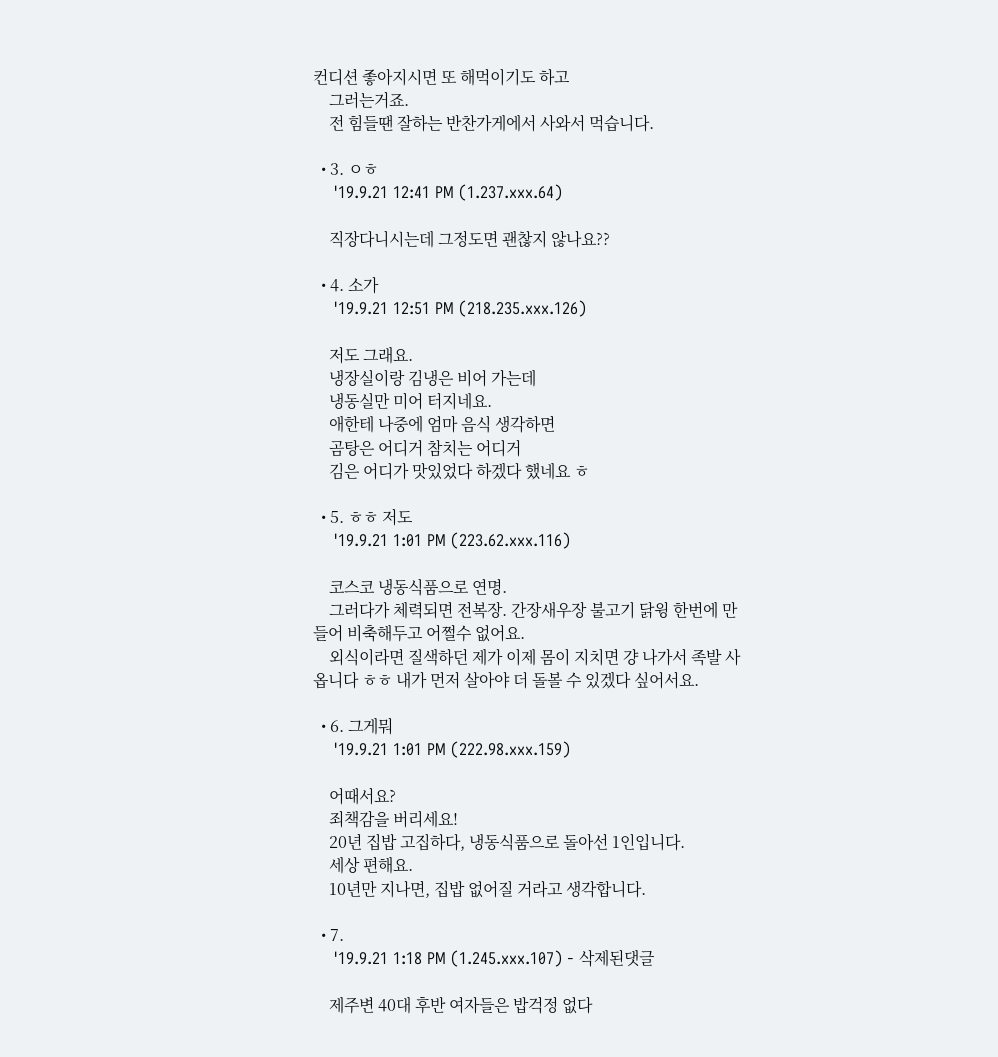컨디션 좋아지시면 또 해먹이기도 하고
    그러는거죠.
    전 힘들땐 잘하는 반찬가게에서 사와서 먹습니다.

  • 3. ㅇㅎ
    '19.9.21 12:41 PM (1.237.xxx.64)

    직장다니시는데 그정도면 괜찮지 않나요??

  • 4. 소가
    '19.9.21 12:51 PM (218.235.xxx.126)

    저도 그래요.
    냉장실이랑 김냉은 비어 가는데
    냉동실만 미어 터지네요.
    애한테 나중에 엄마 음식 생각하면
    곰탕은 어디거 참치는 어디거
    김은 어디가 맛있었다 하겠다 했네요 ㅎ

  • 5. ㅎㅎ 저도
    '19.9.21 1:01 PM (223.62.xxx.116)

    코스코 냉동식품으로 연명.
    그러다가 체력되면 전복장. 간장새우장 불고기 닭윙 한번에 만들어 비축해두고 어쩔수 없어요.
    외식이라면 질색하던 제가 이제 몸이 지치면 걍 나가서 족발 사옵니다 ㅎㅎ 내가 먼저 살아야 더 돌볼 수 있겠다 싶어서요.

  • 6. 그게뭐
    '19.9.21 1:01 PM (222.98.xxx.159)

    어때서요?
    죄책감을 버리세요!
    20년 집밥 고집하다, 냉동식품으로 돌아선 1인입니다.
    세상 편해요.
    10년만 지나면, 집밥 없어질 거라고 생각합니다.

  • 7.
    '19.9.21 1:18 PM (1.245.xxx.107) - 삭제된댓글

    제주변 40대 후반 여자들은 밥걱정 없다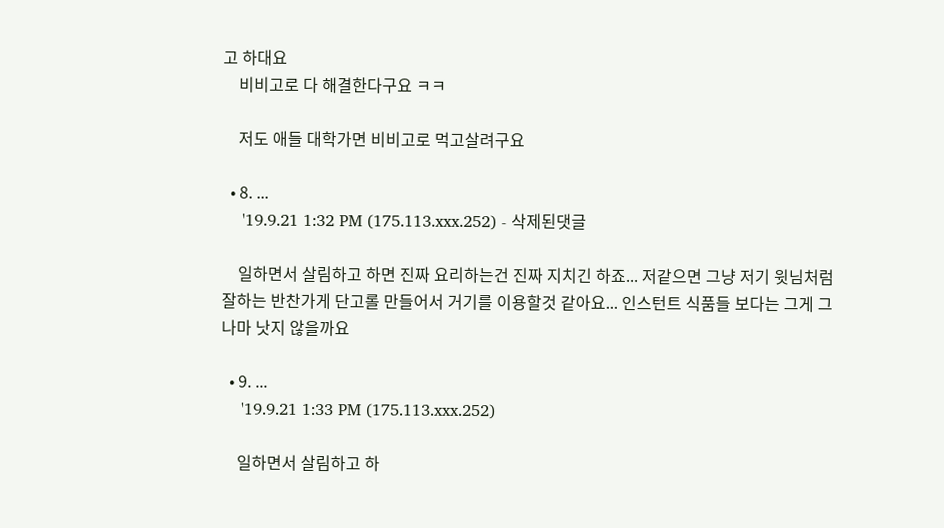고 하대요
    비비고로 다 해결한다구요 ㅋㅋ

    저도 애들 대학가면 비비고로 먹고살려구요

  • 8. ...
    '19.9.21 1:32 PM (175.113.xxx.252) - 삭제된댓글

    일하면서 살림하고 하면 진짜 요리하는건 진짜 지치긴 하죠... 저같으면 그냥 저기 윗님처럼 잘하는 반찬가게 단고롤 만들어서 거기를 이용할것 같아요... 인스턴트 식품들 보다는 그게 그나마 낫지 않을까요

  • 9. ...
    '19.9.21 1:33 PM (175.113.xxx.252)

    일하면서 살림하고 하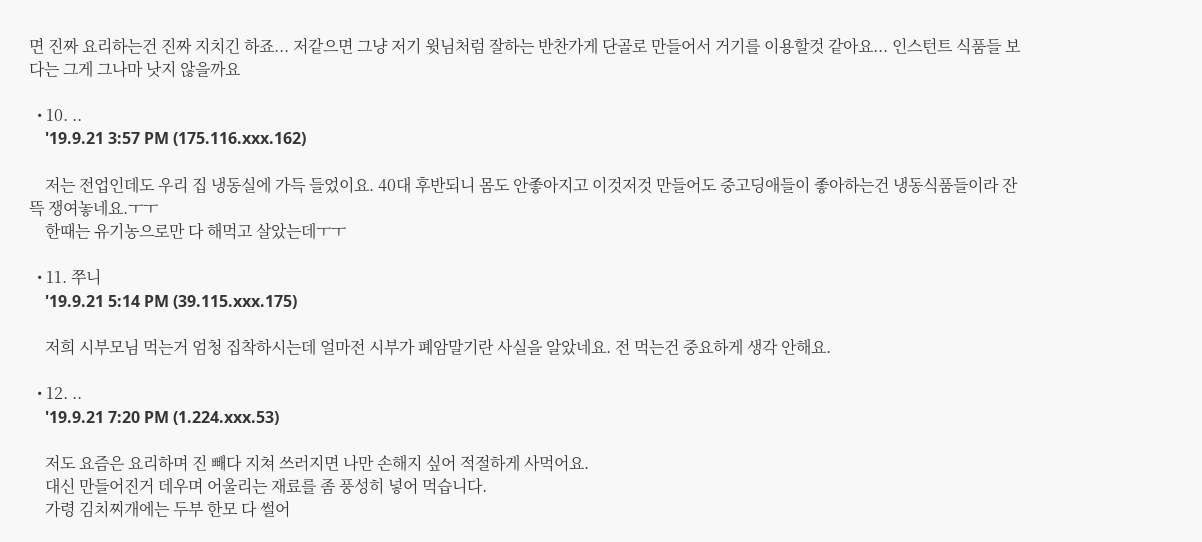면 진짜 요리하는건 진짜 지치긴 하죠... 저같으면 그냥 저기 윗님처럼 잘하는 반찬가게 단골로 만들어서 거기를 이용할것 같아요... 인스턴트 식품들 보다는 그게 그나마 낫지 않을까요

  • 10. ..
    '19.9.21 3:57 PM (175.116.xxx.162)

    저는 전업인데도 우리 집 냉동실에 가득 들었이요. 40대 후반되니 몸도 안좋아지고 이것저것 만들어도 중고딩애들이 좋아하는건 냉동식품들이라 잔뜩 쟁여놓네요.ㅜㅜ
    한때는 유기농으로만 다 해먹고 살았는데ㅜㅜ

  • 11. 쭈니
    '19.9.21 5:14 PM (39.115.xxx.175)

    저희 시부모님 먹는거 엄청 집착하시는데 얼마전 시부가 폐암말기란 사실을 알았네요. 전 먹는건 중요하게 생각 안해요.

  • 12. ..
    '19.9.21 7:20 PM (1.224.xxx.53)

    저도 요즘은 요리하며 진 빼다 지쳐 쓰러지면 나만 손해지 싶어 적절하게 사먹어요.
    대신 만들어진거 데우며 어울리는 재료를 좀 풍성히 넣어 먹습니다.
    가령 김치찌개에는 두부 한모 다 썰어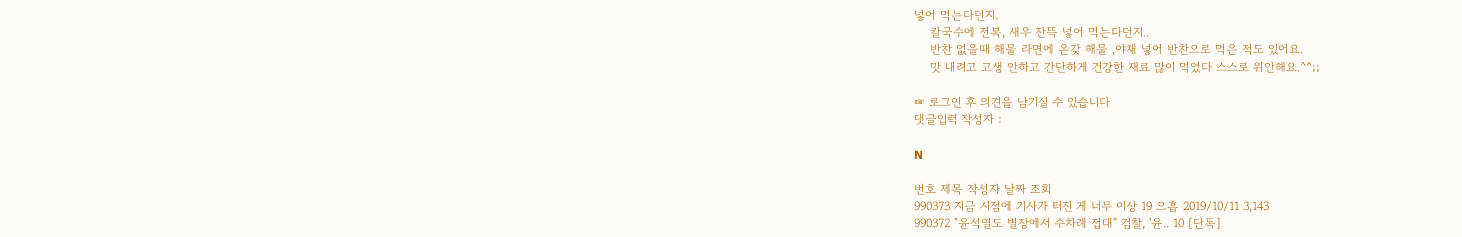넣어 먹는다던지.
    칼국수에 전복, 새우 잔뜩 넣어 먹는다던지..
    반찬 없을때 해물 라면에 온갖 해물 ,야채 넣어 반찬으로 먹은 적도 있어요.
    맛 내려고 고생 안하고 간단하게 건강한 재료 많이 먹었다 스스로 위안해요.^^;;

☞ 로그인 후 의견을 남기실 수 있습니다
댓글입력 작성자 :

N

번호 제목 작성자 날짜 조회
990373 지금 시점에 기사가 터진 게 너무 이상 19 으흠 2019/10/11 3,143
990372 "윤석열도 별장에서 수차례 접대" 검찰, '윤.. 10 [단독]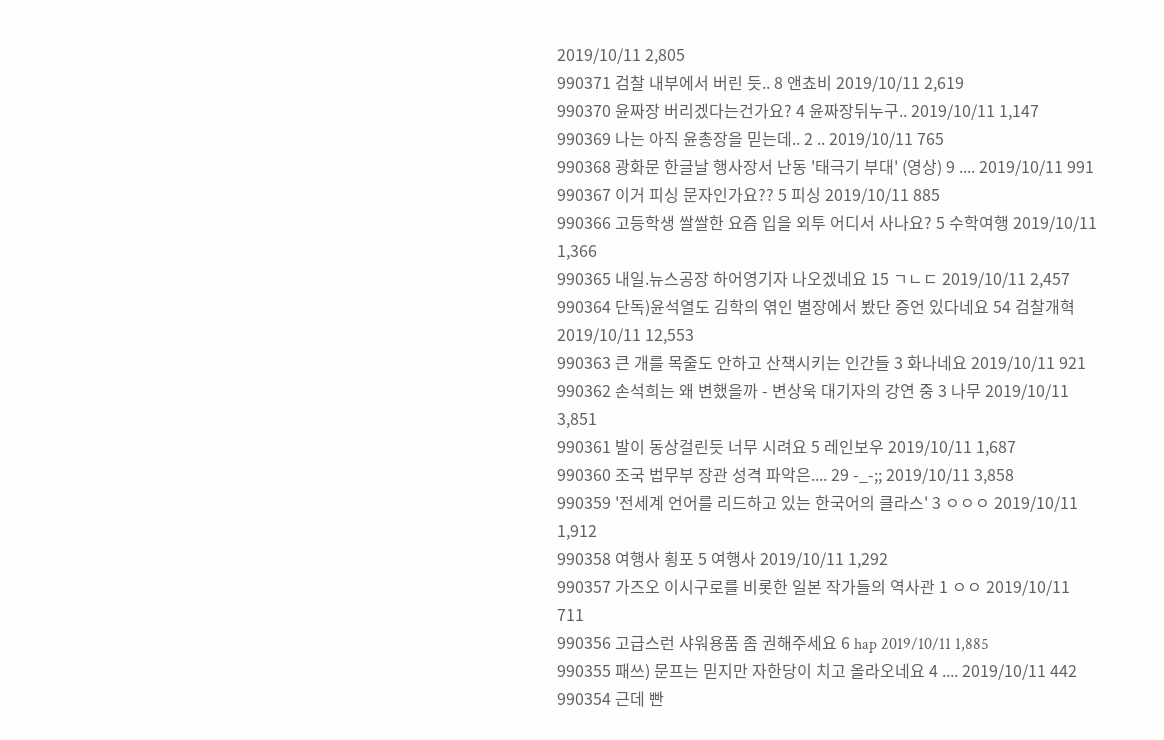2019/10/11 2,805
990371 검찰 내부에서 버린 듯.. 8 앤쵸비 2019/10/11 2,619
990370 윤짜장 버리겠다는건가요? 4 윤짜장뒤누구.. 2019/10/11 1,147
990369 나는 아직 윤총장을 믿는데.. 2 .. 2019/10/11 765
990368 광화문 한글날 행사장서 난동 '태극기 부대' (영상) 9 .... 2019/10/11 991
990367 이거 피싱 문자인가요?? 5 피싱 2019/10/11 885
990366 고등학생 쌀쌀한 요즘 입을 외투 어디서 사나요? 5 수학여행 2019/10/11 1,366
990365 내일.뉴스공장 하어영기자 나오겠네요 15 ㄱㄴㄷ 2019/10/11 2,457
990364 단독)윤석열도 김학의 엮인 별장에서 봤단 증언 있다네요 54 검찰개혁 2019/10/11 12,553
990363 큰 개를 목줄도 안하고 산책시키는 인간들 3 화나네요 2019/10/11 921
990362 손석희는 왜 변했을까 - 변상욱 대기자의 강연 중 3 나무 2019/10/11 3,851
990361 발이 동상걸린듯 너무 시려요 5 레인보우 2019/10/11 1,687
990360 조국 법무부 장관 성격 파악은.... 29 -_-;; 2019/10/11 3,858
990359 '전세계 언어를 리드하고 있는 한국어의 클라스' 3 ㅇㅇㅇ 2019/10/11 1,912
990358 여행사 횡포 5 여행사 2019/10/11 1,292
990357 가즈오 이시구로를 비롯한 일본 작가들의 역사관 1 ㅇㅇ 2019/10/11 711
990356 고급스런 샤워용품 좀 권해주세요 6 hap 2019/10/11 1,885
990355 패쓰) 문프는 믿지만 자한당이 치고 올라오네요 4 .... 2019/10/11 442
990354 근데 빤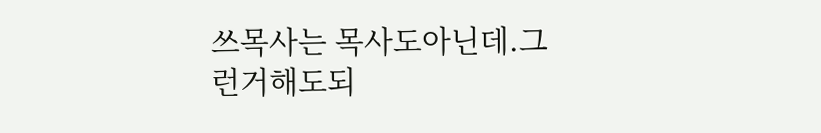쓰목사는 목사도아닌데.그런거해도되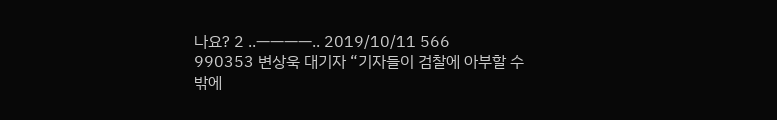나요? 2 ..ㅡㅡㅡㅡ.. 2019/10/11 566
990353 변상욱 대기자 “기자들이 검찰에 아부할 수밖에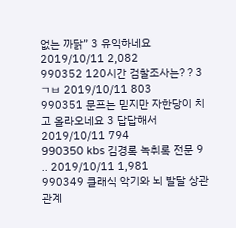없는 까닭” 3 유익하네요 2019/10/11 2,082
990352 120시간 검찰조사는? ? 3 ㄱㅂ 2019/10/11 803
990351 문프는 믿지만 자한당이 치고 올라오네요 3 답답해서 2019/10/11 794
990350 kbs 김경록 녹취록 전문 9 .. 2019/10/11 1,981
990349 클래식 악기와 뇌 발달 상관관계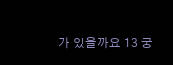가 있을까요 13 궁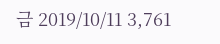금 2019/10/11 3,761